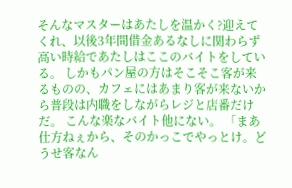そんなマスターはあたしを温かく?迎えてくれ、以後3年間借金あるなしに関わらず高い時給であたしはここのバイトをしている。 しかもパン屋の方はそこそこ客が来るものの、カフェにはあまり客が来ないから普段は内職をしながらレジと店番だけだ。 こんな楽なバイト他にない。 「まあ仕方ねぇから、そのかっこでやっとけ。どうせ客なん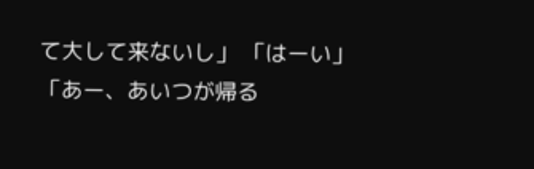て大して来ないし」 「はーい」 「あー、あいつが帰る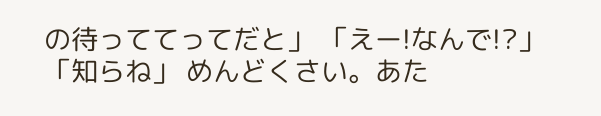の待っててってだと」 「えー!なんで!?」 「知らね」 めんどくさい。あた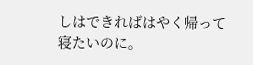しはできればはやく帰って寝たいのに。